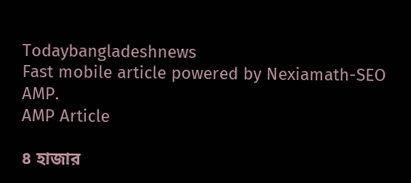Todaybangladeshnews
Fast mobile article powered by Nexiamath-SEO AMP.
AMP Article

৪ হাজার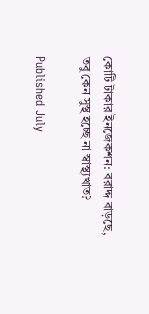কোটি টাকার ইনজেকশন: বরাদ্দ বাড়ছে, তবু কেন সুস্থ হচ্ছে না স্বাস্থ্যখাত?

Published July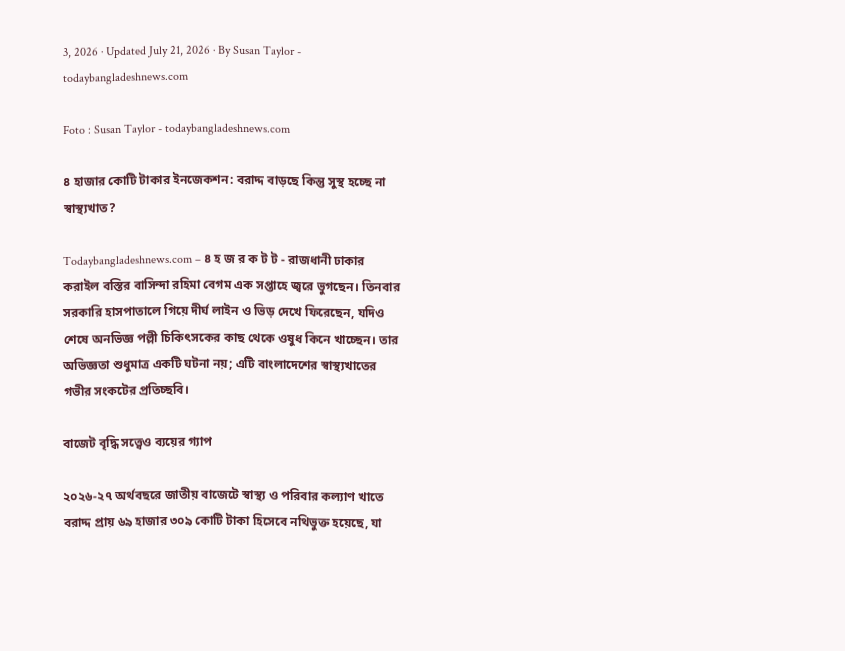3, 2026 · Updated July 21, 2026 · By Susan Taylor - todaybangladeshnews.com

Foto : Susan Taylor - todaybangladeshnews.com

৪ হাজার কোটি টাকার ইনজেকশন: বরাদ্দ বাড়ছে কিন্তু সুস্থ হচ্ছে না স্বাস্থ্যখাত?

Todaybangladeshnews.com – ৪ হ জ র ক ট ট - রাজধানী ঢাকার করাইল বস্তির বাসিন্দা রহিমা বেগম এক সপ্তাহে জ্বরে ভুগছেন। তিনবার সরকারি হাসপাতালে গিয়ে দীর্ঘ লাইন ও ভিড় দেখে ফিরেছেন, যদিও শেষে অনভিজ্ঞ পল্লী চিকিৎসকের কাছ থেকে ওষুধ কিনে খাচ্ছেন। তার অভিজ্ঞতা শুধুমাত্র একটি ঘটনা নয়; এটি বাংলাদেশের স্বাস্থ্যখাতের গভীর সংকটের প্রতিচ্ছবি।

বাজেট বৃদ্ধি সত্ত্বেও ব্যয়ের গ্যাপ

২০২৬-২৭ অর্থবছরে জাতীয় বাজেটে স্বাস্থ্য ও পরিবার কল্যাণ খাতে বরাদ্দ প্রায় ৬৯ হাজার ৩০৯ কোটি টাকা হিসেবে নথিভুক্ত হয়েছে, যা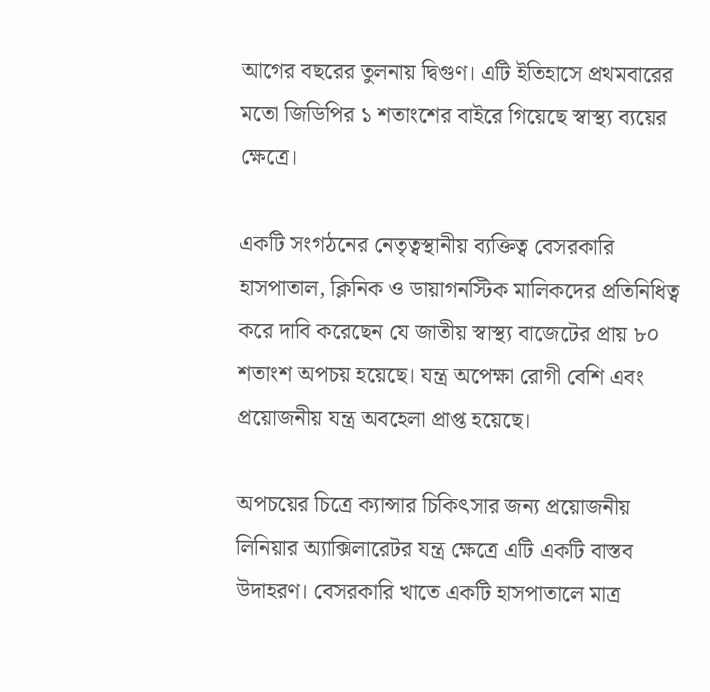আগের বছরের তুলনায় দ্বিগুণ। এটি ইতিহাসে প্রথমবারের মতো জিডিপির ১ শতাংশের বাইরে গিয়েছে স্বাস্থ্য ব্যয়ের ক্ষেত্রে।

একটি সংগঠনের নেতৃত্বস্থানীয় ব্যক্তিত্ব বেসরকারি হাসপাতাল, ক্লিনিক ও ডায়াগনস্টিক মালিকদের প্রতিনিধিত্ব করে দাবি করেছেন যে জাতীয় স্বাস্থ্য বাজেটের প্রায় ৮০ শতাংশ অপচয় হয়েছে। যন্ত্র অপেক্ষা রোগী বেশি এবং প্রয়োজনীয় যন্ত্র অবহেলা প্রাপ্ত হয়েছে।

অপচয়ের চিত্রে ক্যান্সার চিকিৎসার জন্য প্রয়োজনীয় লিনিয়ার অ্যাক্সিলারেটর যন্ত্র ক্ষেত্রে এটি একটি বাস্তব উদাহরণ। বেসরকারি খাতে একটি হাসপাতালে মাত্র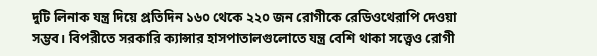দুটি লিনাক যন্ত্র দিয়ে প্রতিদিন ১৬০ থেকে ২২০ জন রোগীকে রেডিওথেরাপি দেওয়া সম্ভব। বিপরীতে সরকারি ক্যান্সার হাসপাতালগুলোতে যন্ত্র বেশি থাকা সত্ত্বেও রোগী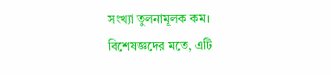সংখ্যা তুলনামূলক কম। বিশেষজ্ঞদের মতে, এটি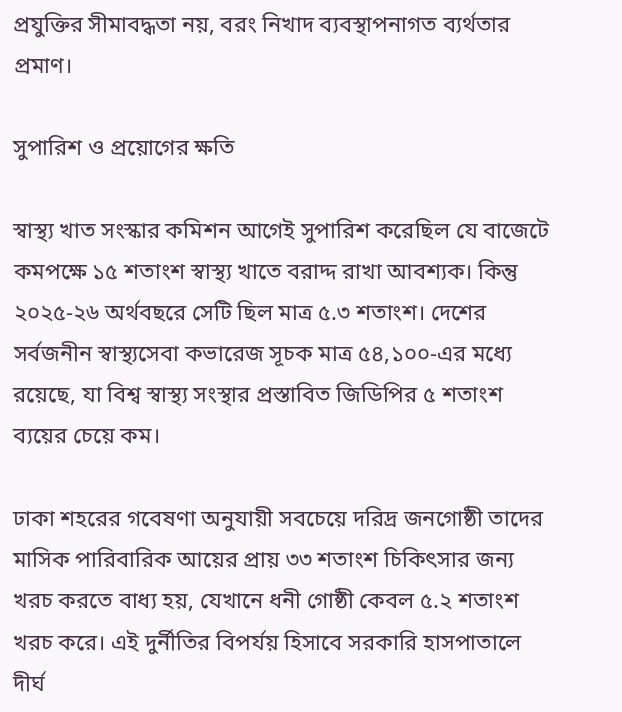প্রযুক্তির সীমাবদ্ধতা নয়, বরং নিখাদ ব্যবস্থাপনাগত ব্যর্থতার প্রমাণ।

সুপারিশ ও প্রয়োগের ক্ষতি

স্বাস্থ্য খাত সংস্কার কমিশন আগেই সুপারিশ করেছিল যে বাজেটে কমপক্ষে ১৫ শতাংশ স্বাস্থ্য খাতে বরাদ্দ রাখা আবশ্যক। কিন্তু ২০২৫-২৬ অর্থবছরে সেটি ছিল মাত্র ৫.৩ শতাংশ। দেশের সর্বজনীন স্বাস্থ্যসেবা কভারেজ সূচক মাত্র ৫৪,১০০-এর মধ্যে রয়েছে, যা বিশ্ব স্বাস্থ্য সংস্থার প্রস্তাবিত জিডিপির ৫ শতাংশ ব্যয়ের চেয়ে কম।

ঢাকা শহরের গবেষণা অনুযায়ী সবচেয়ে দরিদ্র জনগোষ্ঠী তাদের মাসিক পারিবারিক আয়ের প্রায় ৩৩ শতাংশ চিকিৎসার জন্য খরচ করতে বাধ্য হয়, যেখানে ধনী গোষ্ঠী কেবল ৫.২ শতাংশ খরচ করে। এই দুর্নীতির বিপর্যয় হিসাবে সরকারি হাসপাতালে দীর্ঘ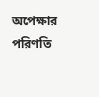অপেক্ষার পরিণতি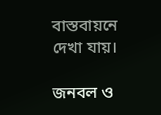বাস্তবায়নে দেখা যায়।

জনবল ও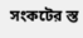সংকটের স্ত